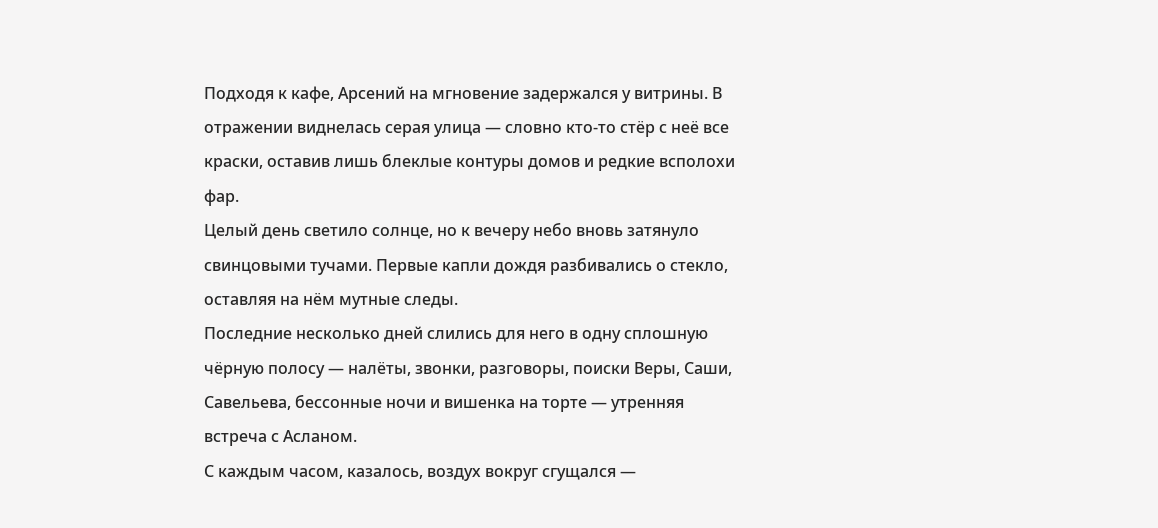Подходя к кафе, Арсений на мгновение задержался у витрины. В отражении виднелась серая улица — словно кто-то стёр с неё все краски, оставив лишь блеклые контуры домов и редкие всполохи фар.
Целый день светило солнце, но к вечеру небо вновь затянуло свинцовыми тучами. Первые капли дождя разбивались о стекло, оставляя на нём мутные следы.
Последние несколько дней слились для него в одну сплошную чёрную полосу — налёты, звонки, разговоры, поиски Веры, Саши, Савельева, бессонные ночи и вишенка на торте — утренняя встреча с Асланом.
С каждым часом, казалось, воздух вокруг сгущался —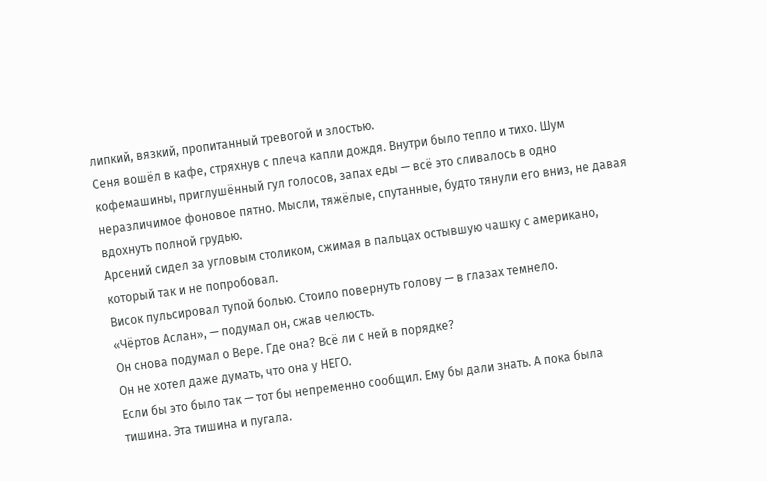липкий, вязкий, пропитанный тревогой и злостью.
Сеня вошёл в кафе, стряхнув с плеча капли дождя. Внутри было тепло и тихо. Шум кофемашины, приглушённый гул голосов, запах еды — всё это сливалось в одно неразличимое фоновое пятно. Мысли, тяжёлые, спутанные, будто тянули его вниз, не давая вдохнуть полной грудью.
Арсений сидел за угловым столиком, сжимая в пальцах остывшую чашку с американо, который так и не попробовал.
Висок пульсировал тупой болью. Стоило повернуть голову — в глазах темнело.
«Чёртов Аслан», — подумал он, сжав челюсть.
Он снова подумал о Вере. Где она? Всё ли с ней в порядке?
Он не хотел даже думать, что она у НЕГО.
Если бы это было так — тот бы непременно сообщил. Ему бы дали знать. А пока была тишина. Эта тишина и пугала.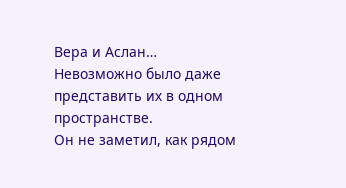Вера и Аслан…
Невозможно было даже представить их в одном пространстве.
Он не заметил, как рядом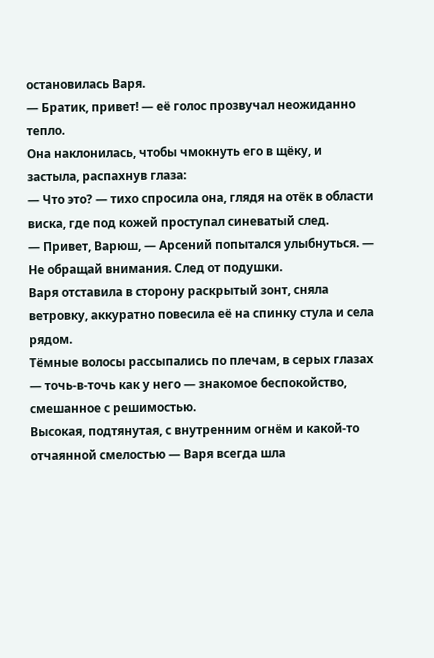остановилась Варя.
— Братик, привет! — её голос прозвучал неожиданно тепло.
Она наклонилась, чтобы чмокнуть его в щёку, и застыла, распахнув глаза:
— Что это? — тихо спросила она, глядя на отёк в области виска, где под кожей проступал синеватый след.
— Привет, Варюш, — Арсений попытался улыбнуться. — Не обращай внимания. След от подушки.
Варя отставила в сторону раскрытый зонт, сняла ветровку, аккуратно повесила её на спинку стула и села рядом.
Тёмные волосы рассыпались по плечам, в серых глазах — точь-в-точь как у него — знакомое беспокойство, смешанное с решимостью.
Высокая, подтянутая, с внутренним огнём и какой-то отчаянной смелостью — Варя всегда шла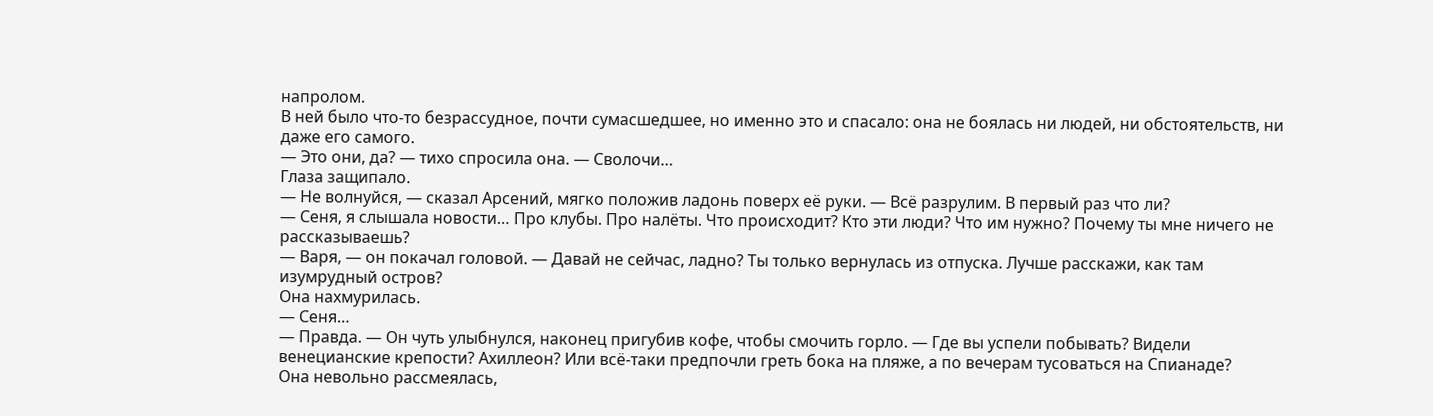напролом.
В ней было что-то безрассудное, почти сумасшедшее, но именно это и спасало: она не боялась ни людей, ни обстоятельств, ни даже его самого.
— Это они, да? — тихо спросила она. — Сволочи…
Глаза защипало.
— Не волнуйся, — сказал Арсений, мягко положив ладонь поверх её руки. — Всё разрулим. В первый раз что ли?
— Сеня, я слышала новости… Про клубы. Про налёты. Что происходит? Кто эти люди? Что им нужно? Почему ты мне ничего не рассказываешь?
— Варя, — он покачал головой. — Давай не сейчас, ладно? Ты только вернулась из отпуска. Лучше расскажи, как там изумрудный остров?
Она нахмурилась.
— Сеня…
— Правда. — Он чуть улыбнулся, наконец пригубив кофе, чтобы смочить горло. — Где вы успели побывать? Видели венецианские крепости? Ахиллеон? Или всё-таки предпочли греть бока на пляже, а по вечерам тусоваться на Спианаде?
Она невольно рассмеялась,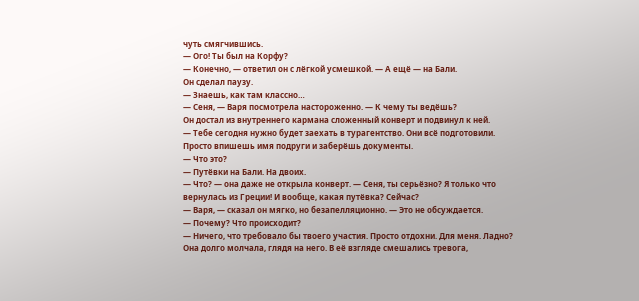чуть смягчившись.
— Ого! Ты был на Корфу?
— Конечно, — ответил он с лёгкой усмешкой. — А ещё — на Бали.
Он сделал паузу.
— Знаешь, как там классно…
— Сеня, — Варя посмотрела настороженно. — К чему ты ведёшь?
Он достал из внутреннего кармана сложенный конверт и подвинул к ней.
— Тебе сегодня нужно будет заехать в турагентство. Они всё подготовили. Просто впишешь имя подруги и заберёшь документы.
— Что это?
— Путёвки на Бали. На двоих.
— Что? — она даже не открыла конверт. — Сеня, ты серьёзно? Я только что вернулась из Греции! И вообще, какая путёвка? Сейчас?
— Варя, — сказал он мягко, но безапелляционно. — Это не обсуждается.
— Почему? Что происходит?
— Ничего, что требовало бы твоего участия. Просто отдохни. Для меня. Ладно?
Она долго молчала, глядя на него. В её взгляде смешались тревога,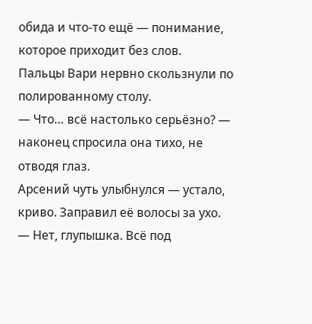обида и что-то ещё — понимание, которое приходит без слов.
Пальцы Вари нервно скользнули по полированному столу.
— Что… всё настолько серьёзно? — наконец спросила она тихо, не отводя глаз.
Арсений чуть улыбнулся — устало, криво. Заправил её волосы за ухо.
— Нет, глупышка. Всё под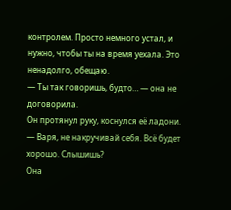контролем. Просто немного устал, и нужно, чтобы ты на время уехала. Это ненадолго, обещаю.
— Ты так говоришь, будто… — она не договорила.
Он протянул руку, коснулся её ладони.
— Варя, не накручивай себя. Всё будет хорошо. Слышишь?
Она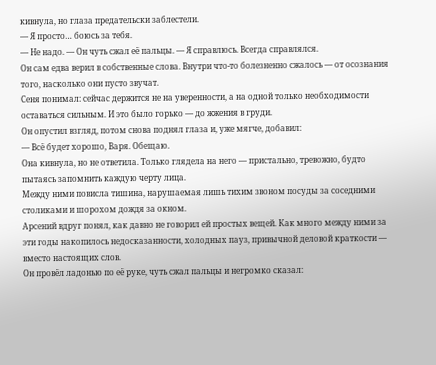кивнула, но глаза предательски заблестели.
— Я просто… боюсь за тебя.
— Не надо. — Он чуть сжал её пальцы. — Я справлюсь. Всегда справлялся.
Он сам едва верил в собственные слова. Внутри что-то болезненно сжалось — от осознания того, насколько они пусто звучат.
Сеня понимал: сейчас держится не на уверенности, а на одной только необходимости оставаться сильным. И это было горько — до жжения в груди.
Он опустил взгляд, потом снова поднял глаза и, уже мягче, добавил:
— Всё будет хорошо, Варя. Обещаю.
Она кивнула, но не ответила. Только глядела на него — пристально, тревожно, будто пытаясь запомнить каждую черту лица.
Между ними повисла тишина, нарушаемая лишь тихим звоном посуды за соседними столиками и шорохом дождя за окном.
Арсений вдруг понял, как давно не говорил ей простых вещей. Как много между ними за эти годы накопилось недосказанности, холодных пауз, привычной деловой краткости — вместо настоящих слов.
Он провёл ладонью по её руке, чуть сжал пальцы и негромко сказал: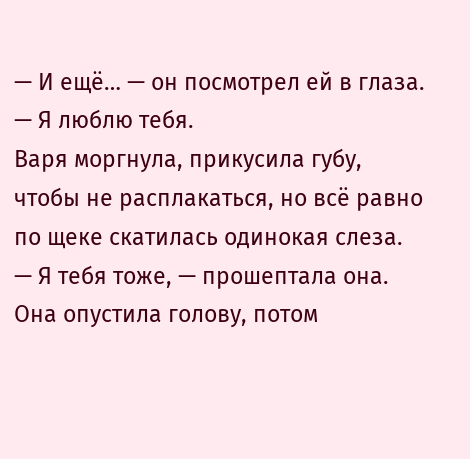— И ещё… — он посмотрел ей в глаза. — Я люблю тебя.
Варя моргнула, прикусила губу, чтобы не расплакаться, но всё равно по щеке скатилась одинокая слеза.
— Я тебя тоже, — прошептала она.
Она опустила голову, потом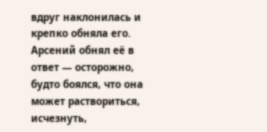вдруг наклонилась и крепко обняла его.
Арсений обнял её в ответ — осторожно, будто боялся, что она может раствориться, исчезнуть,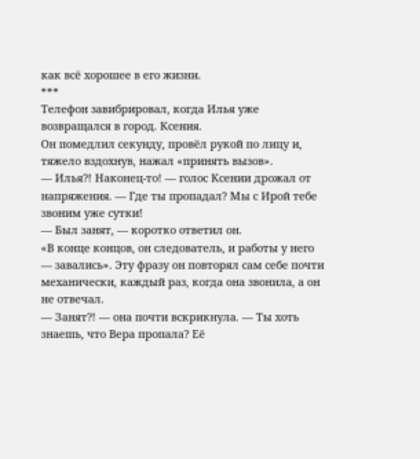как всё хорошее в его жизни.
***
Телефон завибрировал, когда Илья уже возвращался в город. Ксения.
Он помедлил секунду, провёл рукой по лицу и, тяжело вздохнув, нажал «принять вызов».
— Илья?! Наконец-то! — голос Ксении дрожал от напряжения. — Где ты пропадал? Мы с Ирой тебе звоним уже сутки!
— Был занят, — коротко ответил он.
«В конце концов, он следователь, и работы у него — завались». Эту фразу он повторял сам себе почти механически, каждый раз, когда она звонила, а он не отвечал.
— Занят?! — она почти вскрикнула. — Ты хоть знаешь, что Вера пропала? Её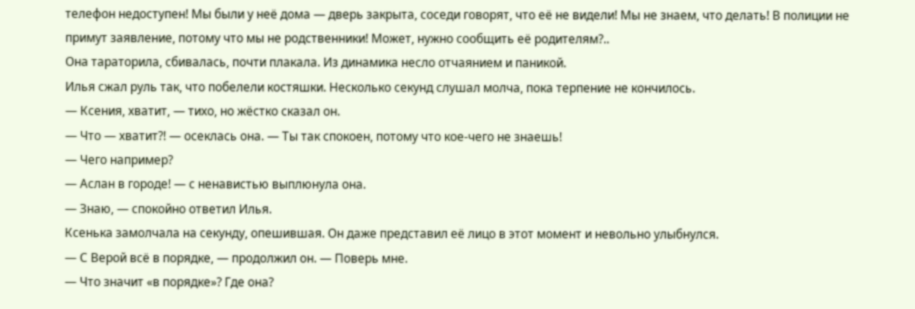телефон недоступен! Мы были у неё дома — дверь закрыта, соседи говорят, что её не видели! Мы не знаем, что делать! В полиции не примут заявление, потому что мы не родственники! Может, нужно сообщить её родителям?..
Она тараторила, сбивалась, почти плакала. Из динамика несло отчаянием и паникой.
Илья сжал руль так, что побелели костяшки. Несколько секунд слушал молча, пока терпение не кончилось.
— Ксения, хватит, — тихо, но жёстко сказал он.
— Что — хватит?! — осеклась она. — Ты так спокоен, потому что кое-чего не знаешь!
— Чего например?
— Аслан в городе! — с ненавистью выплюнула она.
— Знаю, — спокойно ответил Илья.
Ксенька замолчала на секунду, опешившая. Он даже представил её лицо в этот момент и невольно улыбнулся.
— С Верой всё в порядке, — продолжил он. — Поверь мне.
— Что значит «в порядке»? Где она?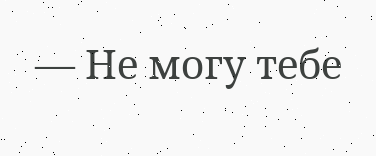— Не могу тебе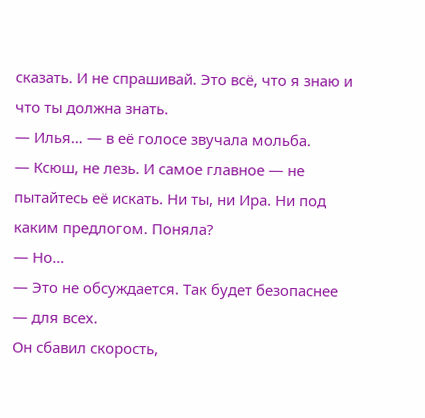сказать. И не спрашивай. Это всё, что я знаю и что ты должна знать.
— Илья… — в её голосе звучала мольба.
— Ксюш, не лезь. И самое главное — не пытайтесь её искать. Ни ты, ни Ира. Ни под каким предлогом. Поняла?
— Но…
— Это не обсуждается. Так будет безопаснее — для всех.
Он сбавил скорость,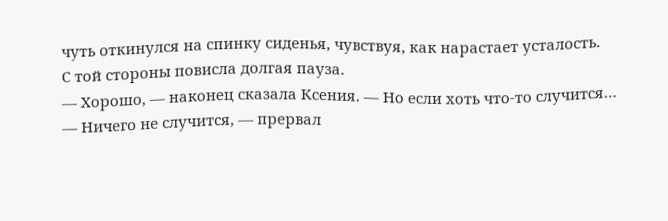чуть откинулся на спинку сиденья, чувствуя, как нарастает усталость.
С той стороны повисла долгая пауза.
— Хорошо, — наконец сказала Ксения. — Но если хоть что-то случится…
— Ничего не случится, — прервал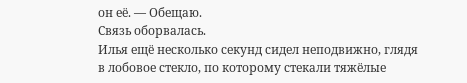он её. — Обещаю.
Связь оборвалась.
Илья ещё несколько секунд сидел неподвижно, глядя в лобовое стекло, по которому стекали тяжёлые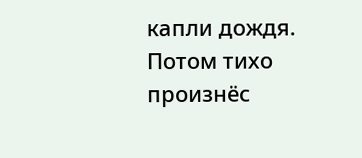капли дождя.
Потом тихо произнёс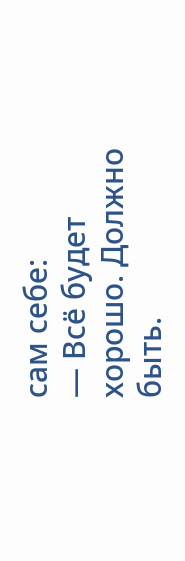сам себе:
— Всё будет хорошо. Должно быть.